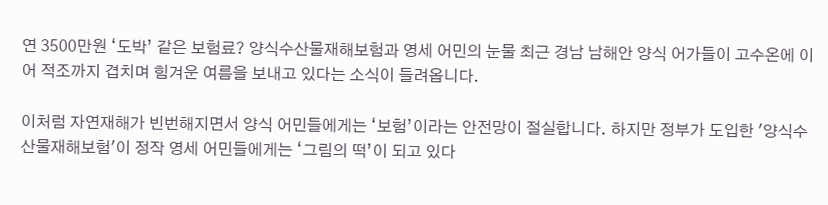연 3500만원 ‘도박’ 같은 보험료? 양식수산물재해보험과 영세 어민의 눈물 최근 경남 남해안 양식 어가들이 고수온에 이어 적조까지 겹치며 힘겨운 여름을 보내고 있다는 소식이 들려옵니다.

이처럼 자연재해가 빈번해지면서 양식 어민들에게는 ‘보험’이라는 안전망이 절실합니다. 하지만 정부가 도입한 '양식수산물재해보험'이 정작 영세 어민들에게는 ‘그림의 떡’이 되고 있다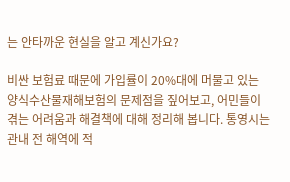는 안타까운 현실을 알고 계신가요?

비싼 보험료 때문에 가입률이 20%대에 머물고 있는 양식수산물재해보험의 문제점을 짚어보고, 어민들이 겪는 어려움과 해결책에 대해 정리해 봅니다. 통영시는 관내 전 해역에 적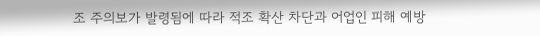조 주의보가 발령됨에 따라 적조 확산 차단과 어업인 피해 예방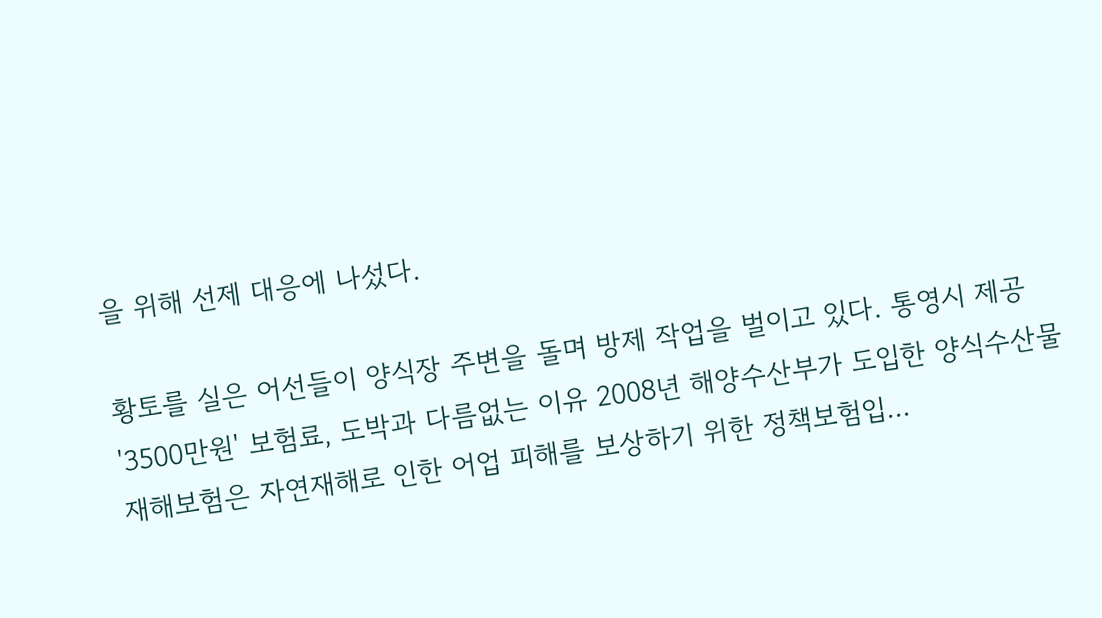을 위해 선제 대응에 나섰다.

황토를 실은 어선들이 양식장 주변을 돌며 방제 작업을 벌이고 있다. 통영시 제공 '3500만원' 보험료, 도박과 다름없는 이유 2008년 해양수산부가 도입한 양식수산물재해보험은 자연재해로 인한 어업 피해를 보상하기 위한 정책보험입...